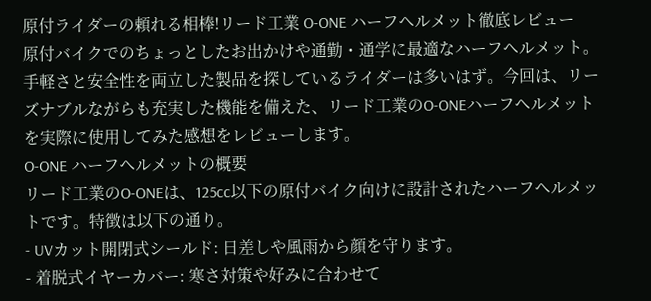原付ライダーの頼れる相棒!リード工業 O-ONE ハーフヘルメット徹底レビュー
原付バイクでのちょっとしたお出かけや通勤・通学に最適なハーフヘルメット。手軽さと安全性を両立した製品を探しているライダーは多いはず。今回は、リーズナブルながらも充実した機能を備えた、リード工業のO-ONEハーフヘルメットを実際に使用してみた感想をレビューします。
O-ONE ハーフヘルメットの概要
リード工業のO-ONEは、125cc以下の原付バイク向けに設計されたハーフヘルメットです。特徴は以下の通り。
- UVカット開閉式シールド: 日差しや風雨から顔を守ります。
- 着脱式イヤーカバー: 寒さ対策や好みに合わせて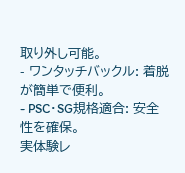取り外し可能。
- ワンタッチバックル: 着脱が簡単で便利。
- PSC・SG規格適合: 安全性を確保。
実体験レ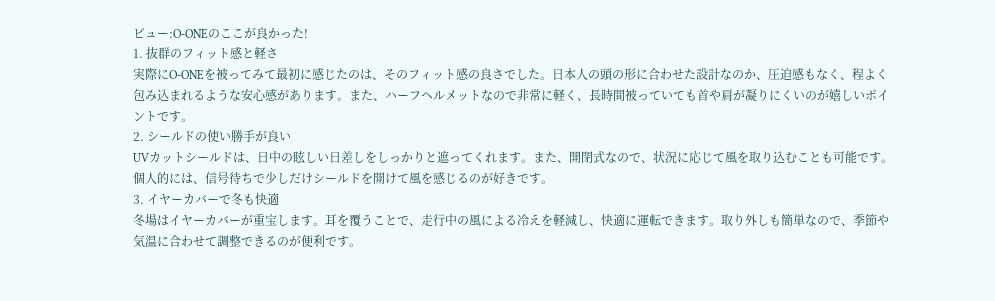ビュー:O-ONEのここが良かった!
1. 抜群のフィット感と軽さ
実際にO-ONEを被ってみて最初に感じたのは、そのフィット感の良さでした。日本人の頭の形に合わせた設計なのか、圧迫感もなく、程よく包み込まれるような安心感があります。また、ハーフヘルメットなので非常に軽く、長時間被っていても首や肩が凝りにくいのが嬉しいポイントです。
2. シールドの使い勝手が良い
UVカットシールドは、日中の眩しい日差しをしっかりと遮ってくれます。また、開閉式なので、状況に応じて風を取り込むことも可能です。個人的には、信号待ちで少しだけシールドを開けて風を感じるのが好きです。
3. イヤーカバーで冬も快適
冬場はイヤーカバーが重宝します。耳を覆うことで、走行中の風による冷えを軽減し、快適に運転できます。取り外しも簡単なので、季節や気温に合わせて調整できるのが便利です。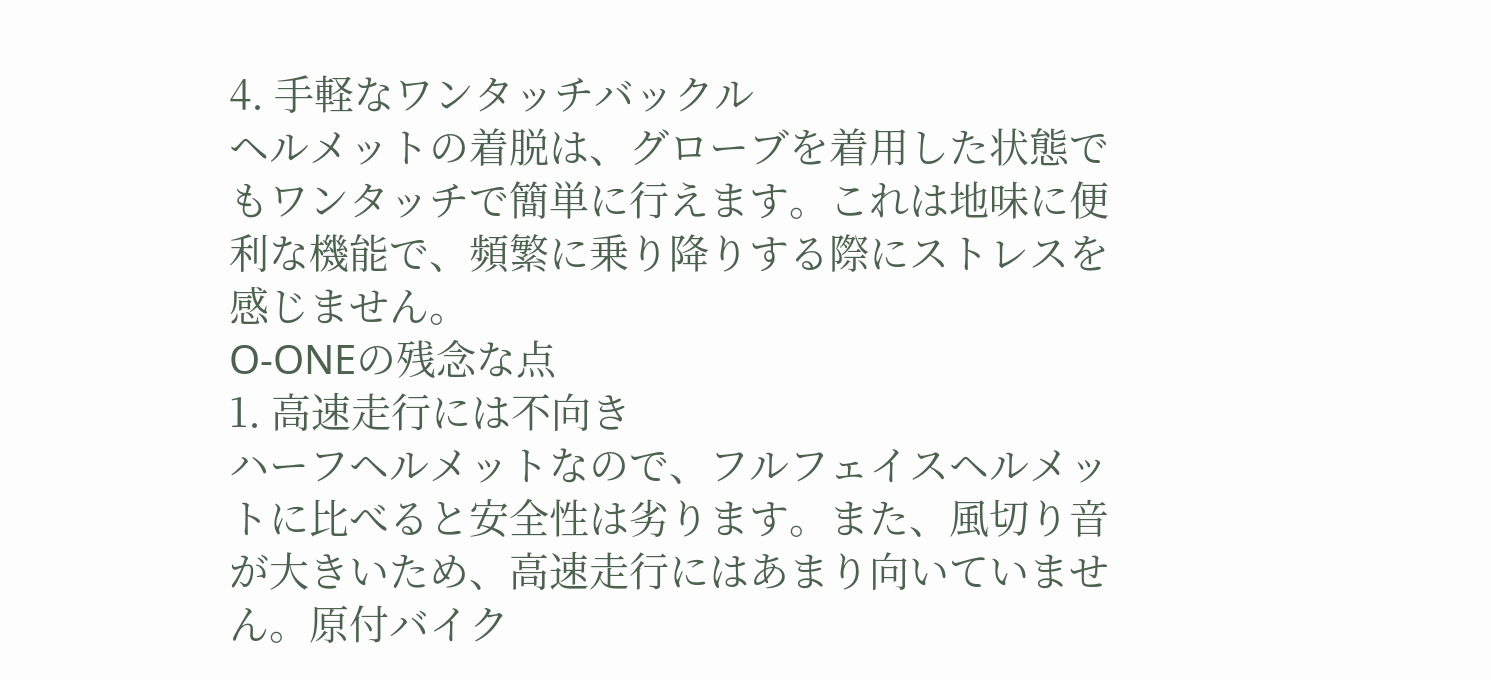4. 手軽なワンタッチバックル
ヘルメットの着脱は、グローブを着用した状態でもワンタッチで簡単に行えます。これは地味に便利な機能で、頻繁に乗り降りする際にストレスを感じません。
O-ONEの残念な点
1. 高速走行には不向き
ハーフヘルメットなので、フルフェイスヘルメットに比べると安全性は劣ります。また、風切り音が大きいため、高速走行にはあまり向いていません。原付バイク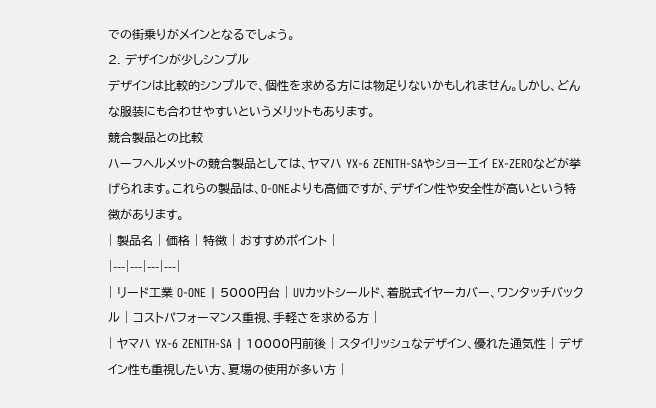での街乗りがメインとなるでしょう。
2. デザインが少しシンプル
デザインは比較的シンプルで、個性を求める方には物足りないかもしれません。しかし、どんな服装にも合わせやすいというメリットもあります。
競合製品との比較
ハーフヘルメットの競合製品としては、ヤマハ YX-6 ZENITH-SAやショーエイ EX-ZEROなどが挙げられます。これらの製品は、O-ONEよりも高価ですが、デザイン性や安全性が高いという特徴があります。
| 製品名 | 価格 | 特徴 | おすすめポイント |
|---|---|---|---|
| リード工業 O-ONE | 5000円台 | UVカットシールド、着脱式イヤーカバー、ワンタッチバックル | コストパフォーマンス重視、手軽さを求める方 |
| ヤマハ YX-6 ZENITH-SA | 10000円前後 | スタイリッシュなデザイン、優れた通気性 | デザイン性も重視したい方、夏場の使用が多い方 |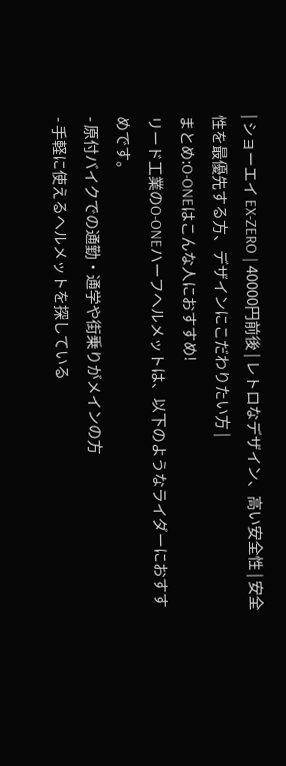| ショーエイ EX-ZERO | 40000円前後 | レトロなデザイン、高い安全性 | 安全性を最優先する方、デザインにこだわりたい方 |
まとめ:O-ONEはこんな人におすすめ!
リード工業のO-ONEハーフヘルメットは、以下のようなライダーにおすすめです。
- 原付バイクでの通勤・通学や街乗りがメインの方
- 手軽に使えるヘルメットを探している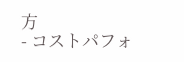方
- コストパフォ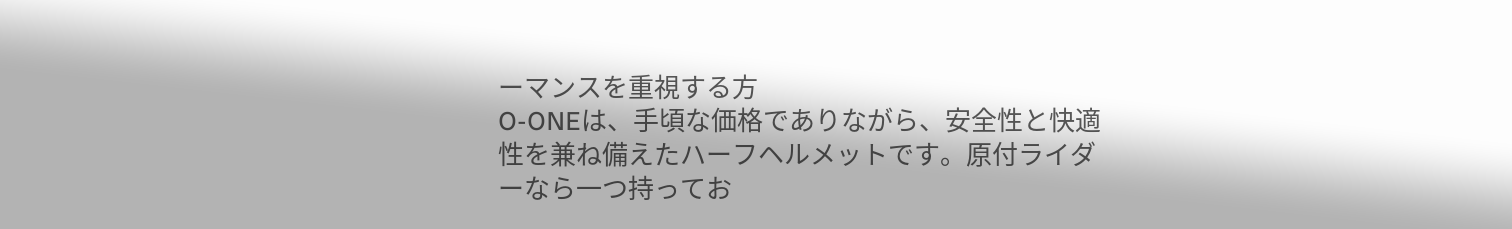ーマンスを重視する方
O-ONEは、手頃な価格でありながら、安全性と快適性を兼ね備えたハーフヘルメットです。原付ライダーなら一つ持ってお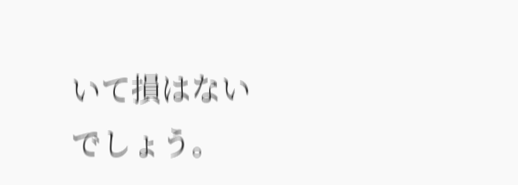いて損はないでしょう。